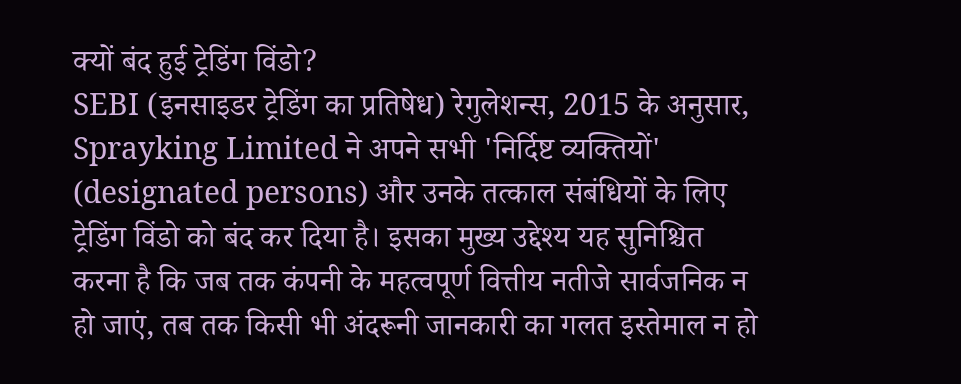क्यों बंद हुई ट्रेडिंग विंडो?
SEBI (इनसाइडर ट्रेडिंग का प्रतिषेध) रेगुलेशन्स, 2015 के अनुसार, Sprayking Limited ने अपने सभी 'निर्दिष्ट व्यक्तियों' (designated persons) और उनके तत्काल संबंधियों के लिए ट्रेडिंग विंडो को बंद कर दिया है। इसका मुख्य उद्देश्य यह सुनिश्चित करना है कि जब तक कंपनी के महत्वपूर्ण वित्तीय नतीजे सार्वजनिक न हो जाएं, तब तक किसी भी अंदरूनी जानकारी का गलत इस्तेमाल न हो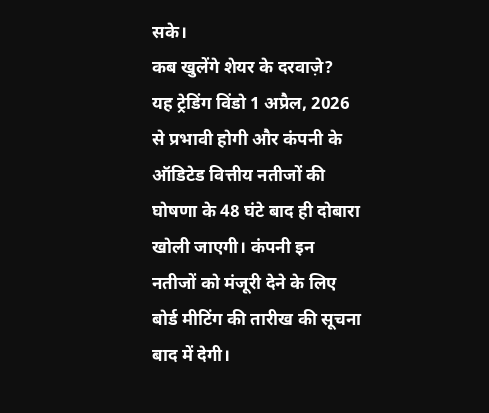सके।
कब खुलेंगे शेयर के दरवाज़े?
यह ट्रेडिंग विंडो 1 अप्रैल, 2026 से प्रभावी होगी और कंपनी के ऑडिटेड वित्तीय नतीजों की घोषणा के 48 घंटे बाद ही दोबारा खोली जाएगी। कंपनी इन नतीजों को मंजूरी देने के लिए बोर्ड मीटिंग की तारीख की सूचना बाद में देगी।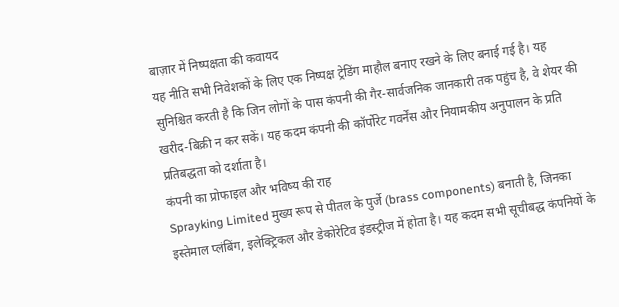बाज़ार में निष्पक्षता की कवायद
यह नीति सभी निवेशकों के लिए एक निष्पक्ष ट्रेडिंग माहौल बनाए रखने के लिए बनाई गई है। यह सुनिश्चित करती है कि जिन लोगों के पास कंपनी की गैर-सार्वजनिक जानकारी तक पहुंच है, वे शेयर की खरीद-बिक्री न कर सकें। यह कदम कंपनी की कॉर्पोरेट गवर्नेंस और नियामकीय अनुपालन के प्रति प्रतिबद्धता को दर्शाता है।
कंपनी का प्रोफाइल और भविष्य की राह
Sprayking Limited मुख्य रूप से पीतल के पुर्जे (brass components) बनाती है, जिनका इस्तेमाल प्लंबिंग, इलेक्ट्रिकल और डेकोरेटिव इंडस्ट्रीज में होता है। यह कदम सभी सूचीबद्ध कंपनियों के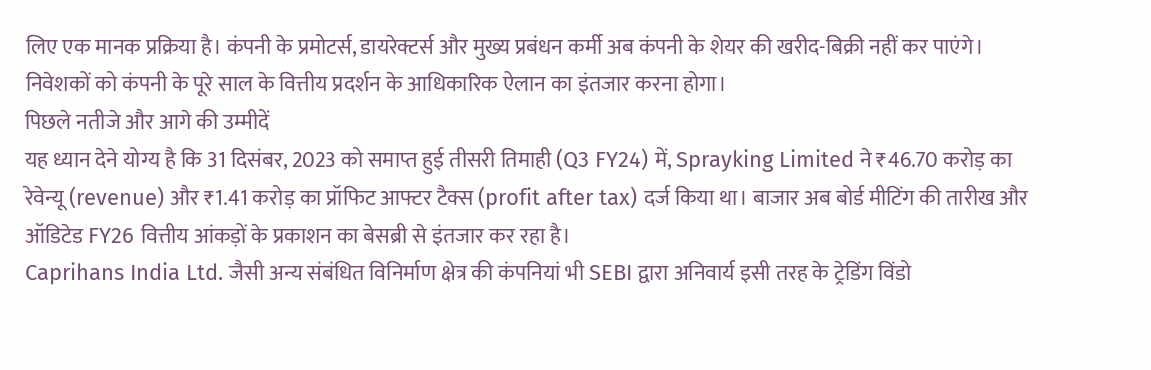लिए एक मानक प्रक्रिया है। कंपनी के प्रमोटर्स, डायरेक्टर्स और मुख्य प्रबंधन कर्मी अब कंपनी के शेयर की खरीद-बिक्री नहीं कर पाएंगे। निवेशकों को कंपनी के पूरे साल के वित्तीय प्रदर्शन के आधिकारिक ऐलान का इंतजार करना होगा।
पिछले नतीजे और आगे की उम्मीदें
यह ध्यान देने योग्य है कि 31 दिसंबर, 2023 को समाप्त हुई तीसरी तिमाही (Q3 FY24) में, Sprayking Limited ने ₹46.70 करोड़ का रेवेन्यू (revenue) और ₹1.41 करोड़ का प्रॉफिट आफ्टर टैक्स (profit after tax) दर्ज किया था। बाजार अब बोर्ड मीटिंग की तारीख और ऑडिटेड FY26 वित्तीय आंकड़ों के प्रकाशन का बेसब्री से इंतजार कर रहा है।
Caprihans India Ltd. जैसी अन्य संबंधित विनिर्माण क्षेत्र की कंपनियां भी SEBI द्वारा अनिवार्य इसी तरह के ट्रेडिंग विंडो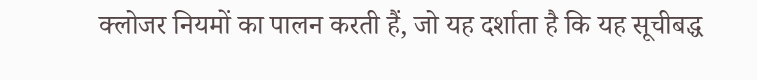क्लोजर नियमों का पालन करती हैं, जो यह दर्शाता है कि यह सूचीबद्ध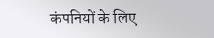कंपनियों के लिए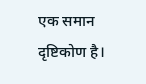एक समान दृष्टिकोण है।